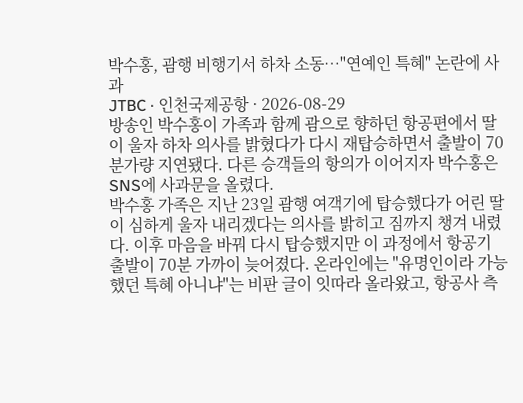박수홍, 괌행 비행기서 하차 소동…"연예인 특혜" 논란에 사과
JTBC · 인천국제공항 · 2026-08-29
방송인 박수홍이 가족과 함께 괌으로 향하던 항공편에서 딸이 울자 하차 의사를 밝혔다가 다시 재탑승하면서 출발이 70분가량 지연됐다. 다른 승객들의 항의가 이어지자 박수홍은 SNS에 사과문을 올렸다.
박수홍 가족은 지난 23일 괌행 여객기에 탑승했다가 어린 딸이 심하게 울자 내리겠다는 의사를 밝히고 짐까지 챙겨 내렸다. 이후 마음을 바꿔 다시 탑승했지만 이 과정에서 항공기 출발이 70분 가까이 늦어졌다. 온라인에는 "유명인이라 가능했던 특혜 아니냐"는 비판 글이 잇따라 올라왔고, 항공사 측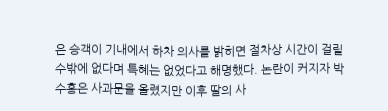은 승객이 기내에서 하차 의사를 밝히면 절차상 시간이 걸릴 수밖에 없다며 특혜는 없었다고 해명했다. 논란이 커지자 박수홍은 사과문을 올렸지만 이후 딸의 사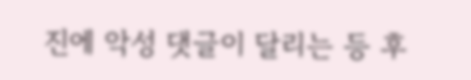진에 악성 댓글이 달리는 등 후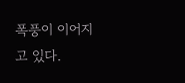폭풍이 이어지고 있다.